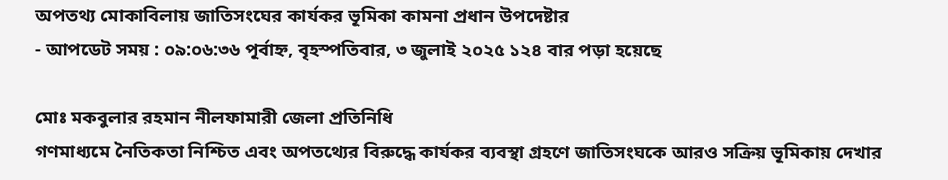অপতথ্য মোকাবিলায় জাতিসংঘের কার্যকর ভূমিকা কামনা প্রধান উপদেষ্টার
- আপডেট সময় : ০৯:০৬:৩৬ পূর্বাহ্ন, বৃহস্পতিবার, ৩ জুলাই ২০২৫ ১২৪ বার পড়া হয়েছে

মোঃ মকবুলার রহমান নীলফামারী জেলা প্রতিনিধি
গণমাধ্যমে নৈতিকতা নিশ্চিত এবং অপতথ্যের বিরুদ্ধে কার্যকর ব্যবস্থা গ্রহণে জাতিসংঘকে আরও সক্রিয় ভূমিকায় দেখার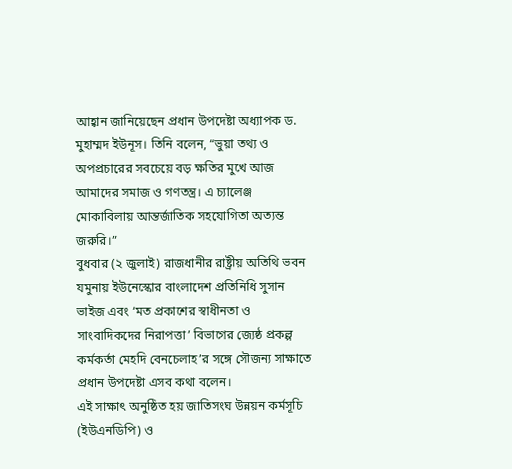আহ্বান জানিয়েছেন প্রধান উপদেষ্টা অধ্যাপক ড. মুহাম্মদ ইউনূস। তিনি বলেন, “ভুয়া তথ্য ও অপপ্রচারের সবচেয়ে বড় ক্ষতির মুখে আজ আমাদের সমাজ ও গণতন্ত্র। এ চ্যালেঞ্জ মোকাবিলায় আন্তর্জাতিক সহযোগিতা অত্যন্ত জরুরি।”
বুধবার (২ জুলাই) রাজধানীর রাষ্ট্রীয় অতিথি ভবন যমুনায় ইউনেস্কোর বাংলাদেশ প্রতিনিধি সুসান ভাইজ এবং ‘মত প্রকাশের স্বাধীনতা ও সাংবাদিকদের নিরাপত্তা’ বিভাগের জ্যেষ্ঠ প্রকল্প কর্মকর্তা মেহদি বেনচেলাহ’র সঙ্গে সৌজন্য সাক্ষাতে প্রধান উপদেষ্টা এসব কথা বলেন।
এই সাক্ষাৎ অনুষ্ঠিত হয় জাতিসংঘ উন্নয়ন কর্মসূচি (ইউএনডিপি) ও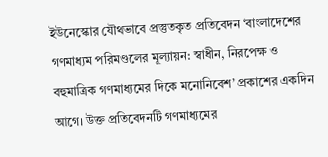ইউনেস্কোর যৌথভাবে প্রস্তুতকৃত প্রতিবেদন ‘বাংলাদেশের গণমাধ্যম পরিমণ্ডলের মূল্যায়ন: স্বাধীন, নিরপেক্ষ ও বহুমাত্রিক গণমাধ্যমের দিকে মনোনিবেশ’ প্রকাশের একদিন আগে। উক্ত প্রতিবেদনটি গণমাধ্যমের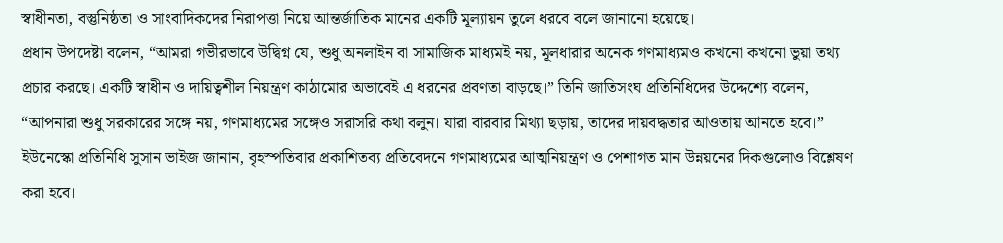স্বাধীনতা, বস্তুনিষ্ঠতা ও সাংবাদিকদের নিরাপত্তা নিয়ে আন্তর্জাতিক মানের একটি মূল্যায়ন তুলে ধরবে বলে জানানো হয়েছে।
প্রধান উপদেষ্টা বলেন, “আমরা গভীরভাবে উদ্বিগ্ন যে, শুধু অনলাইন বা সামাজিক মাধ্যমই নয়, মূলধারার অনেক গণমাধ্যমও কখনো কখনো ভুয়া তথ্য প্রচার করছে। একটি স্বাধীন ও দায়িত্বশীল নিয়ন্ত্রণ কাঠামোর অভাবেই এ ধরনের প্রবণতা বাড়ছে।” তিনি জাতিসংঘ প্রতিনিধিদের উদ্দেশ্যে বলেন, “আপনারা শুধু সরকারের সঙ্গে নয়, গণমাধ্যমের সঙ্গেও সরাসরি কথা বলুন। যারা বারবার মিথ্যা ছড়ায়, তাদের দায়বদ্ধতার আওতায় আনতে হবে।”
ইউনেস্কো প্রতিনিধি সুসান ভাইজ জানান, বৃহস্পতিবার প্রকাশিতব্য প্রতিবেদনে গণমাধ্যমের আত্মনিয়ন্ত্রণ ও পেশাগত মান উন্নয়নের দিকগুলোও বিশ্লেষণ করা হবে।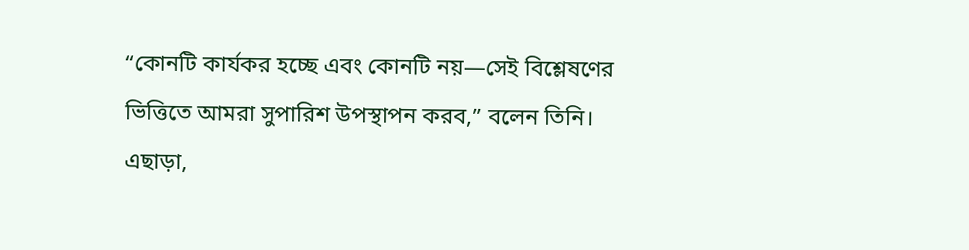“কোনটি কার্যকর হচ্ছে এবং কোনটি নয়—সেই বিশ্লেষণের ভিত্তিতে আমরা সুপারিশ উপস্থাপন করব,” বলেন তিনি।
এছাড়া,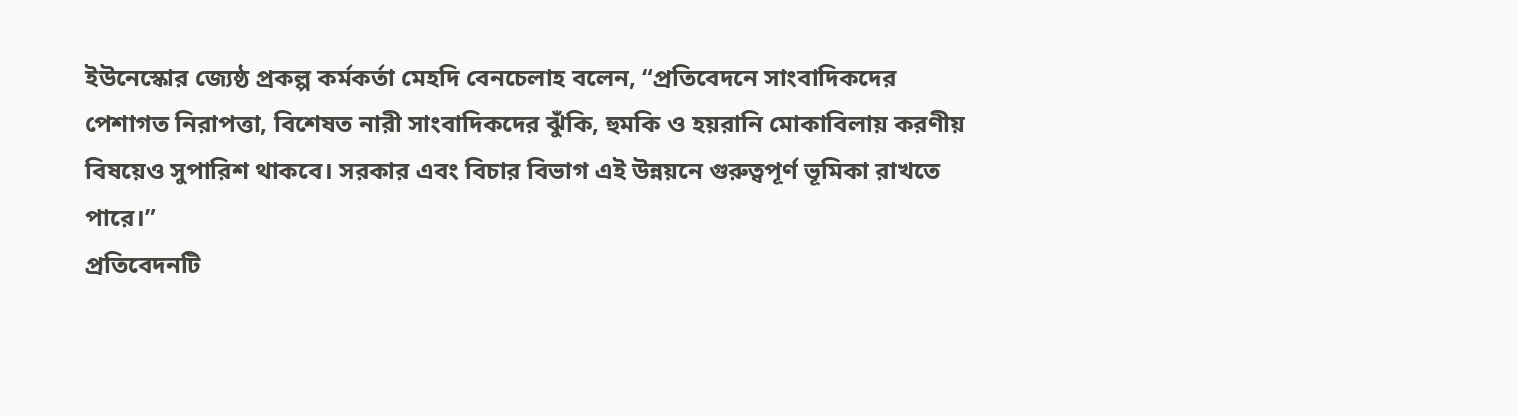ইউনেস্কোর জ্যেষ্ঠ প্রকল্প কর্মকর্তা মেহদি বেনচেলাহ বলেন, “প্রতিবেদনে সাংবাদিকদের পেশাগত নিরাপত্তা, বিশেষত নারী সাংবাদিকদের ঝুঁকি, হুমকি ও হয়রানি মোকাবিলায় করণীয় বিষয়েও সুপারিশ থাকবে। সরকার এবং বিচার বিভাগ এই উন্নয়নে গুরুত্বপূর্ণ ভূমিকা রাখতে পারে।”
প্রতিবেদনটি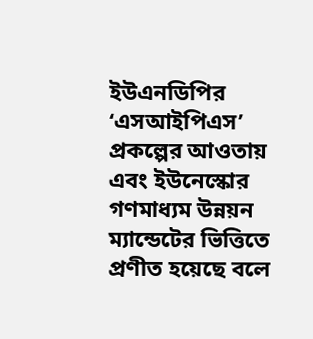ইউএনডিপির ‘এসআইপিএস’ প্রকল্পের আওতায় এবং ইউনেস্কোর গণমাধ্যম উন্নয়ন ম্যান্ডেটের ভিত্তিতে প্রণীত হয়েছে বলে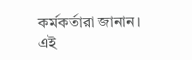কর্মকর্তারা জানান।
এই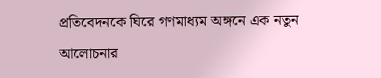প্রতিবেদনকে ঘিরে গণমাধ্যম অঙ্গনে এক নতুন আলোচনার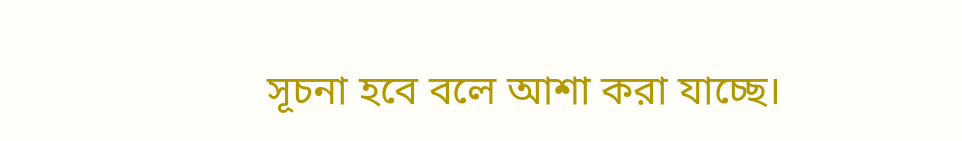সূচনা হবে বলে আশা করা যাচ্ছে।